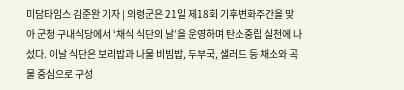미담타임스 김준완 기자 | 의령군은 21일 제18회 기후변화주간을 맞아 군청 구내식당에서 ‘채식 식단의 날’을 운영하며 탄소중립 실천에 나섰다. 이날 식단은 보리밥과 나물 비빔밥, 두부국, 샐러드 등 채소와 곡물 중심으로 구성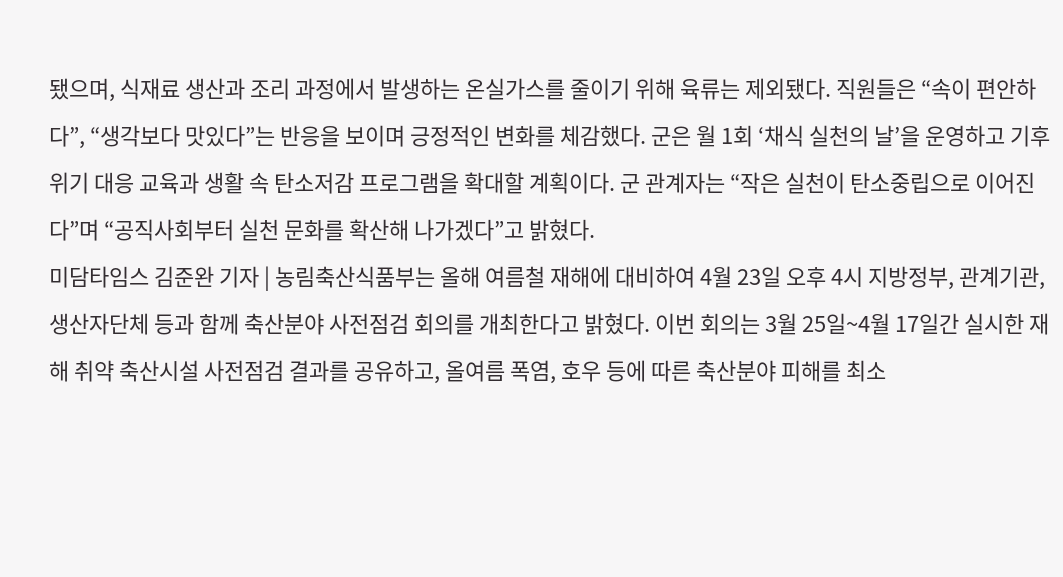됐으며, 식재료 생산과 조리 과정에서 발생하는 온실가스를 줄이기 위해 육류는 제외됐다. 직원들은 “속이 편안하다”, “생각보다 맛있다”는 반응을 보이며 긍정적인 변화를 체감했다. 군은 월 1회 ‘채식 실천의 날’을 운영하고 기후위기 대응 교육과 생활 속 탄소저감 프로그램을 확대할 계획이다. 군 관계자는 “작은 실천이 탄소중립으로 이어진다”며 “공직사회부터 실천 문화를 확산해 나가겠다”고 밝혔다.
미담타임스 김준완 기자 | 농림축산식품부는 올해 여름철 재해에 대비하여 4월 23일 오후 4시 지방정부, 관계기관, 생산자단체 등과 함께 축산분야 사전점검 회의를 개최한다고 밝혔다. 이번 회의는 3월 25일~4월 17일간 실시한 재해 취약 축산시설 사전점검 결과를 공유하고, 올여름 폭염, 호우 등에 따른 축산분야 피해를 최소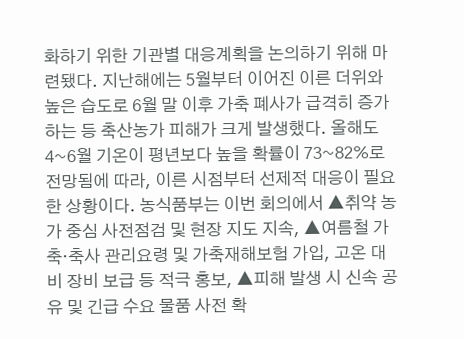화하기 위한 기관별 대응계획을 논의하기 위해 마련됐다. 지난해에는 5월부터 이어진 이른 더위와 높은 습도로 6월 말 이후 가축 폐사가 급격히 증가하는 등 축산농가 피해가 크게 발생했다. 올해도 4~6월 기온이 평년보다 높을 확률이 73~82%로 전망됨에 따라, 이른 시점부터 선제적 대응이 필요한 상황이다. 농식품부는 이번 회의에서 ▲취약 농가 중심 사전점검 및 현장 지도 지속, ▲여름철 가축·축사 관리요령 및 가축재해보험 가입, 고온 대비 장비 보급 등 적극 홍보, ▲피해 발생 시 신속 공유 및 긴급 수요 물품 사전 확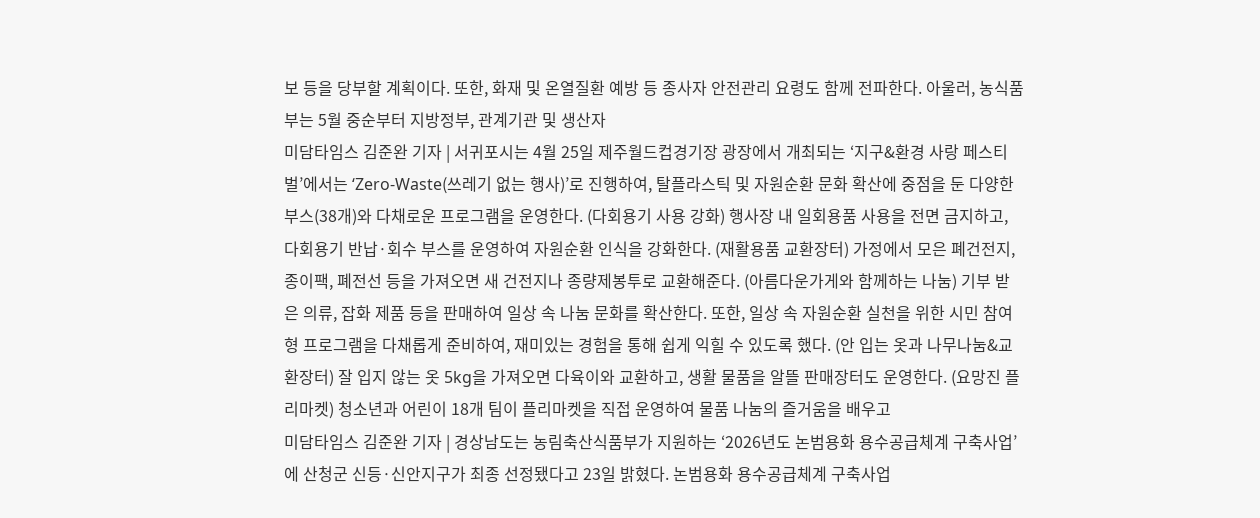보 등을 당부할 계획이다. 또한, 화재 및 온열질환 예방 등 종사자 안전관리 요령도 함께 전파한다. 아울러, 농식품부는 5월 중순부터 지방정부, 관계기관 및 생산자
미담타임스 김준완 기자 | 서귀포시는 4월 25일 제주월드컵경기장 광장에서 개최되는 ‘지구&환경 사랑 페스티벌’에서는 ‘Zero-Waste(쓰레기 없는 행사)’로 진행하여, 탈플라스틱 및 자원순환 문화 확산에 중점을 둔 다양한 부스(38개)와 다채로운 프로그램을 운영한다. (다회용기 사용 강화) 행사장 내 일회용품 사용을 전면 금지하고, 다회용기 반납·회수 부스를 운영하여 자원순환 인식을 강화한다. (재활용품 교환장터) 가정에서 모은 폐건전지, 종이팩, 폐전선 등을 가져오면 새 건전지나 종량제봉투로 교환해준다. (아름다운가게와 함께하는 나눔) 기부 받은 의류, 잡화 제품 등을 판매하여 일상 속 나눔 문화를 확산한다. 또한, 일상 속 자원순환 실천을 위한 시민 참여형 프로그램을 다채롭게 준비하여, 재미있는 경험을 통해 쉽게 익힐 수 있도록 했다. (안 입는 옷과 나무나눔&교환장터) 잘 입지 않는 옷 5kg을 가져오면 다육이와 교환하고, 생활 물품을 알뜰 판매장터도 운영한다. (요망진 플리마켓) 청소년과 어린이 18개 팀이 플리마켓을 직접 운영하여 물품 나눔의 즐거움을 배우고
미담타임스 김준완 기자 | 경상남도는 농림축산식품부가 지원하는 ‘2026년도 논범용화 용수공급체계 구축사업’에 산청군 신등·신안지구가 최종 선정됐다고 23일 밝혔다. 논범용화 용수공급체계 구축사업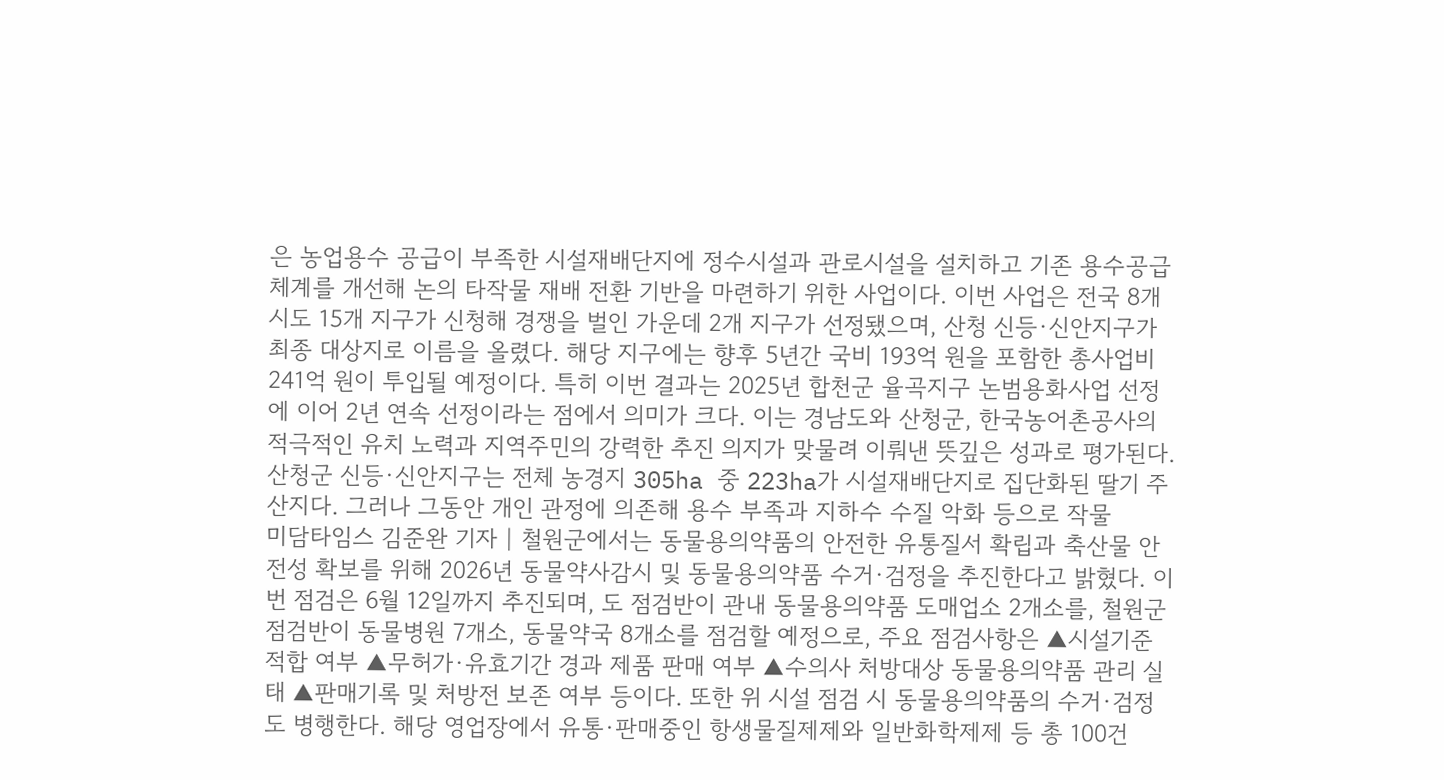은 농업용수 공급이 부족한 시설재배단지에 정수시설과 관로시설을 설치하고 기존 용수공급체계를 개선해 논의 타작물 재배 전환 기반을 마련하기 위한 사업이다. 이번 사업은 전국 8개 시도 15개 지구가 신청해 경쟁을 벌인 가운데 2개 지구가 선정됐으며, 산청 신등·신안지구가 최종 대상지로 이름을 올렸다. 해당 지구에는 향후 5년간 국비 193억 원을 포함한 총사업비 241억 원이 투입될 예정이다. 특히 이번 결과는 2025년 합천군 율곡지구 논범용화사업 선정에 이어 2년 연속 선정이라는 점에서 의미가 크다. 이는 경남도와 산청군, 한국농어촌공사의 적극적인 유치 노력과 지역주민의 강력한 추진 의지가 맞물려 이뤄낸 뜻깊은 성과로 평가된다. 산청군 신등·신안지구는 전체 농경지 305ha 중 223ha가 시설재배단지로 집단화된 딸기 주산지다. 그러나 그동안 개인 관정에 의존해 용수 부족과 지하수 수질 악화 등으로 작물
미담타임스 김준완 기자 | 철원군에서는 동물용의약품의 안전한 유통질서 확립과 축산물 안전성 확보를 위해 2026년 동물약사감시 및 동물용의약품 수거·검정을 추진한다고 밝혔다. 이번 점검은 6월 12일까지 추진되며, 도 점검반이 관내 동물용의약품 도매업소 2개소를, 철원군 점검반이 동물병원 7개소, 동물약국 8개소를 점검할 예정으로, 주요 점검사항은 ▲시설기준 적합 여부 ▲무허가·유효기간 경과 제품 판매 여부 ▲수의사 처방대상 동물용의약품 관리 실태 ▲판매기록 및 처방전 보존 여부 등이다. 또한 위 시설 점검 시 동물용의약품의 수거·검정도 병행한다. 해당 영업장에서 유통·판매중인 항생물질제제와 일반화학제제 등 총 100건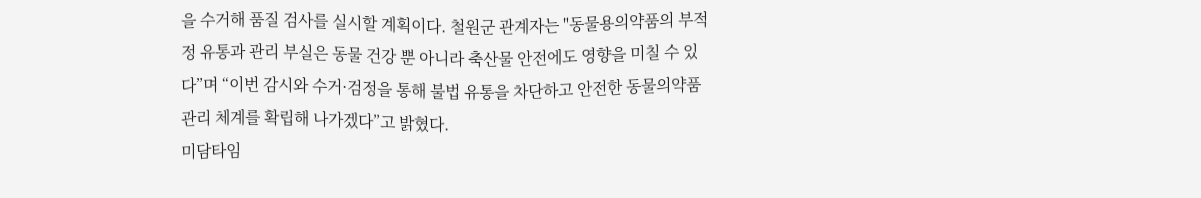을 수거해 품질 검사를 실시할 계획이다. 철원군 관계자는 "동물용의약품의 부적정 유통과 관리 부실은 동물 건강 뿐 아니라 축산물 안전에도 영향을 미칠 수 있다”며 “이번 감시와 수거·검정을 통해 불법 유통을 차단하고 안전한 동물의약품관리 체계를 확립해 나가겠다”고 밝혔다.
미담타임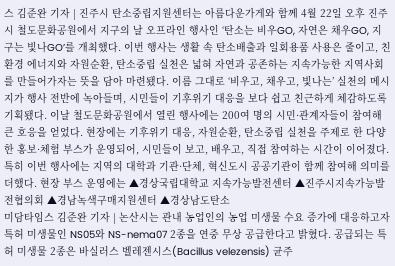스 김준완 기자 | 진주시 탄소중립지원센터는 아름다운가게와 함께 4월 22일 오후 진주시 철도문화공원에서 지구의 날 오프라인 행사인 ‘탄소는 비우GO, 자연은 채우GO, 지구는 빛나GO’를 개최했다. 이번 행사는 생활 속 탄소배출과 일회용품 사용은 줄이고, 친환경 에너지와 자원순환, 탄소중립 실천은 넓혀 자연과 공존하는 지속가능한 지역사회를 만들어가자는 뜻을 담아 마련됐다. 이름 그대로 ‘비우고, 채우고, 빛나는’ 실천의 메시지가 행사 전반에 녹아들며, 시민들이 기후위기 대응을 보다 쉽고 친근하게 체감하도록 기획됐다. 이날 철도문화공원에서 열린 행사에는 200여 명의 시민·관계자들이 참여해 큰 호응을 얻었다. 현장에는 기후위기 대응, 자원순환, 탄소중립 실천을 주제로 한 다양한 홍보·체험 부스가 운영되어, 시민들이 보고, 배우고, 직접 참여하는 시간이 이어졌다. 특히 이번 행사에는 지역의 대학과 기관·단체, 혁신도시 공공기관이 함께 참여해 의미를 더했다. 현장 부스 운영에는 ▲경상국립대학교 지속가능발전센터 ▲진주시지속가능발전협의회 ▲경남녹색구매지원센터 ▲경상남도탄소
미담타임스 김준완 기자 | 논산시는 관내 농업인의 농업 미생물 수요 증가에 대응하고자 특허 미생물인 NS05와 NS-nema07 2종을 연중 무상 공급한다고 밝혔다. 공급되는 특허 미생물 2종은 바실러스 벨레젠시스(Bacillus velezensis) 균주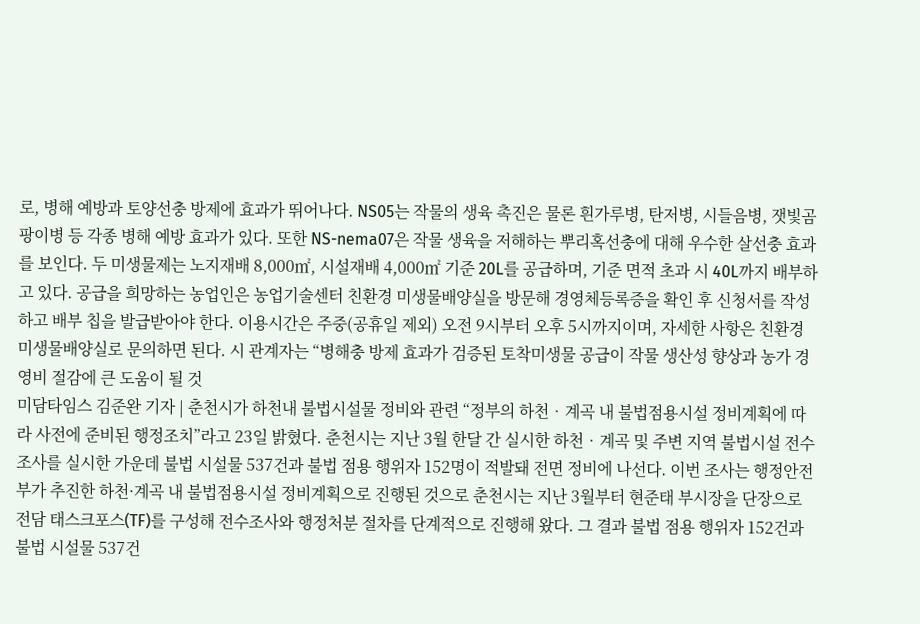로, 병해 예방과 토양선충 방제에 효과가 뛰어나다. NS05는 작물의 생육 촉진은 물론 흰가루병, 탄저병, 시들음병, 잿빛곰팡이병 등 각종 병해 예방 효과가 있다. 또한 NS-nema07은 작물 생육을 저해하는 뿌리혹선충에 대해 우수한 살선충 효과를 보인다. 두 미생물제는 노지재배 8,000㎡, 시설재배 4,000㎡ 기준 20L를 공급하며, 기준 면적 초과 시 40L까지 배부하고 있다. 공급을 희망하는 농업인은 농업기술센터 친환경 미생물배양실을 방문해 경영체등록증을 확인 후 신청서를 작성하고 배부 칩을 발급받아야 한다. 이용시간은 주중(공휴일 제외) 오전 9시부터 오후 5시까지이며, 자세한 사항은 친환경 미생물배양실로 문의하면 된다. 시 관계자는 “병해충 방제 효과가 검증된 토착미생물 공급이 작물 생산성 향상과 농가 경영비 절감에 큰 도움이 될 것
미담타임스 김준완 기자 | 춘천시가 하천내 불법시설물 정비와 관련 “정부의 하천‧계곡 내 불법점용시설 정비계획에 따라 사전에 준비된 행정조치”라고 23일 밝혔다. 춘천시는 지난 3월 한달 간 실시한 하천‧계곡 및 주변 지역 불법시설 전수조사를 실시한 가운데 불법 시설물 537건과 불법 점용 행위자 152명이 적발돼 전면 정비에 나선다. 이번 조사는 행정안전부가 추진한 하천·계곡 내 불법점용시설 정비계획으로 진행된 것으로 춘천시는 지난 3월부터 현준태 부시장을 단장으로 전담 태스크포스(TF)를 구성해 전수조사와 행정처분 절차를 단계적으로 진행해 왔다. 그 결과 불법 점용 행위자 152건과 불법 시설물 537건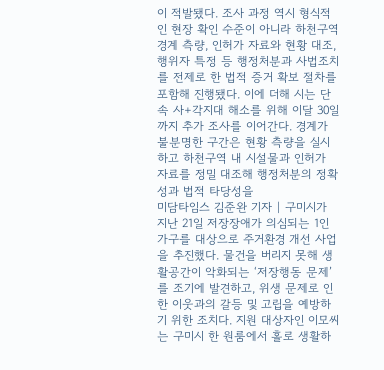이 적발됐다. 조사 과정 역시 형식적인 현장 확인 수준이 아니라 하천구역 경계 측량, 인허가 자료와 현황 대조, 행위자 특정 등 행정처분과 사법조치를 전제로 한 법적 증거 확보 절차를 포함해 진행됐다. 이에 더해 시는 단속 사+각지대 해소를 위해 이달 30일까지 추가 조사를 이어간다. 경계가 불분명한 구간은 현황 측량을 실시하고 하천구역 내 시설물과 인허가 자료를 정밀 대조해 행정처분의 정확성과 법적 타당성을
미담타임스 김준완 기자 | 구미시가 지난 21일 저장장애가 의심되는 1인 가구를 대상으로 주거환경 개선 사업을 추진했다. 물건을 버리지 못해 생활공간이 악화되는 ‘저장행동 문제’를 조기에 발견하고, 위생 문제로 인한 이웃과의 갈등 및 고립을 예방하기 위한 조치다. 지원 대상자인 이모씨는 구미시 한 원룸에서 홀로 생활하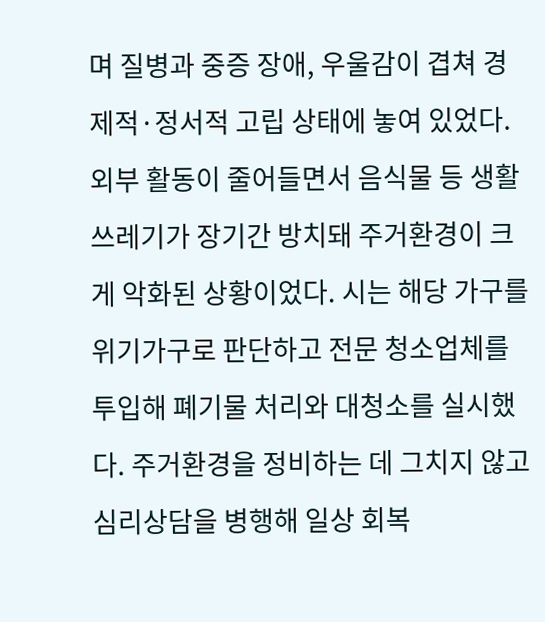며 질병과 중증 장애, 우울감이 겹쳐 경제적·정서적 고립 상태에 놓여 있었다. 외부 활동이 줄어들면서 음식물 등 생활 쓰레기가 장기간 방치돼 주거환경이 크게 악화된 상황이었다. 시는 해당 가구를 위기가구로 판단하고 전문 청소업체를 투입해 폐기물 처리와 대청소를 실시했다. 주거환경을 정비하는 데 그치지 않고 심리상담을 병행해 일상 회복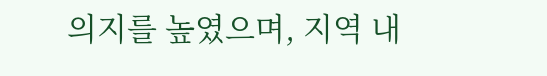의지를 높였으며, 지역 내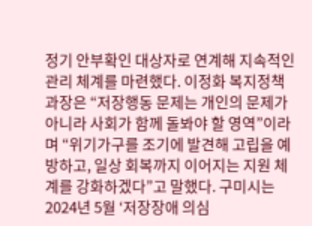정기 안부확인 대상자로 연계해 지속적인 관리 체계를 마련했다. 이정화 복지정책과장은 “저장행동 문제는 개인의 문제가 아니라 사회가 함께 돌봐야 할 영역”이라며 “위기가구를 조기에 발견해 고립을 예방하고, 일상 회복까지 이어지는 지원 체계를 강화하겠다”고 말했다. 구미시는 2024년 5월 ‘저장장애 의심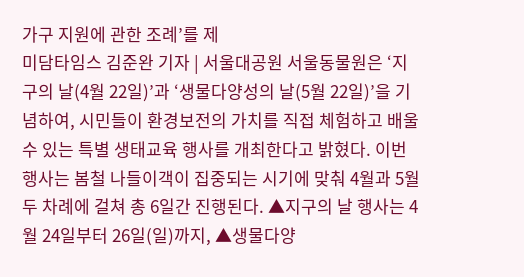가구 지원에 관한 조례’를 제
미담타임스 김준완 기자 | 서울대공원 서울동물원은 ‘지구의 날(4월 22일)’과 ‘생물다양성의 날(5월 22일)’을 기념하여, 시민들이 환경보전의 가치를 직접 체험하고 배울 수 있는 특별 생태교육 행사를 개최한다고 밝혔다. 이번 행사는 봄철 나들이객이 집중되는 시기에 맞춰 4월과 5월 두 차례에 걸쳐 총 6일간 진행된다. ▲지구의 날 행사는 4월 24일부터 26일(일)까지, ▲생물다양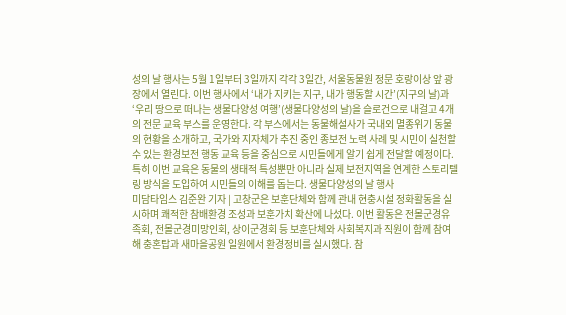성의 날 행사는 5월 1일부터 3일까지 각각 3일간, 서울동물원 정문 호랑이상 앞 광장에서 열린다. 이번 행사에서 ‘내가 지키는 지구, 내가 행동할 시간’(지구의 날)과 ‘우리 땅으로 떠나는 생물다양성 여행’(생물다양성의 날)을 슬로건으로 내걸고 4개의 전문 교육 부스를 운영한다. 각 부스에서는 동물해설사가 국내외 멸종위기 동물의 현황을 소개하고, 국가와 지자체가 추진 중인 종보전 노력 사례 및 시민이 실천할 수 있는 환경보전 행동 교육 등을 중심으로 시민들에게 알기 쉽게 전달할 예정이다. 특히 이번 교육은 동물의 생태적 특성뿐만 아니라 실제 보전지역을 연계한 스토리텔링 방식을 도입하여 시민들의 이해를 돕는다. 생물다양성의 날 행사
미담타임스 김준완 기자 | 고창군은 보훈단체와 함께 관내 현충시설 정화활동을 실시하며 쾌적한 참배환경 조성과 보훈가치 확산에 나섰다. 이번 활동은 전몰군경유족회, 전몰군경미망인회, 상이군경회 등 보훈단체와 사회복지과 직원이 함께 참여해 충혼탑과 새마을공원 일원에서 환경정비를 실시했다. 참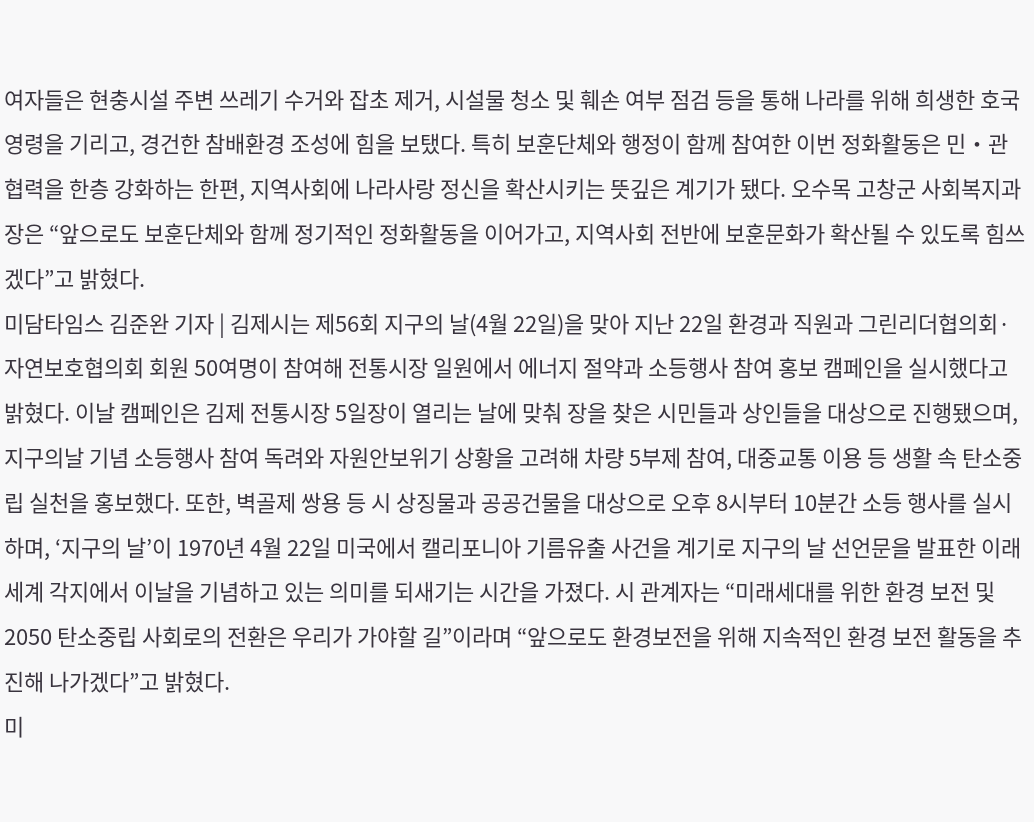여자들은 현충시설 주변 쓰레기 수거와 잡초 제거, 시설물 청소 및 훼손 여부 점검 등을 통해 나라를 위해 희생한 호국영령을 기리고, 경건한 참배환경 조성에 힘을 보탰다. 특히 보훈단체와 행정이 함께 참여한 이번 정화활동은 민‧관 협력을 한층 강화하는 한편, 지역사회에 나라사랑 정신을 확산시키는 뜻깊은 계기가 됐다. 오수목 고창군 사회복지과장은 “앞으로도 보훈단체와 함께 정기적인 정화활동을 이어가고, 지역사회 전반에 보훈문화가 확산될 수 있도록 힘쓰겠다”고 밝혔다.
미담타임스 김준완 기자 | 김제시는 제56회 지구의 날(4월 22일)을 맞아 지난 22일 환경과 직원과 그린리더협의회·자연보호협의회 회원 50여명이 참여해 전통시장 일원에서 에너지 절약과 소등행사 참여 홍보 캠페인을 실시했다고 밝혔다. 이날 캠페인은 김제 전통시장 5일장이 열리는 날에 맞춰 장을 찾은 시민들과 상인들을 대상으로 진행됐으며, 지구의날 기념 소등행사 참여 독려와 자원안보위기 상황을 고려해 차량 5부제 참여, 대중교통 이용 등 생활 속 탄소중립 실천을 홍보했다. 또한, 벽골제 쌍용 등 시 상징물과 공공건물을 대상으로 오후 8시부터 10분간 소등 행사를 실시하며, ‘지구의 날’이 1970년 4월 22일 미국에서 캘리포니아 기름유출 사건을 계기로 지구의 날 선언문을 발표한 이래 세계 각지에서 이날을 기념하고 있는 의미를 되새기는 시간을 가졌다. 시 관계자는 “미래세대를 위한 환경 보전 및 2050 탄소중립 사회로의 전환은 우리가 가야할 길”이라며 “앞으로도 환경보전을 위해 지속적인 환경 보전 활동을 추진해 나가겠다”고 밝혔다.
미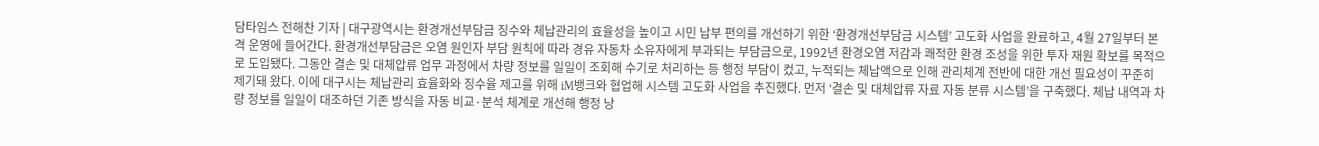담타임스 전해찬 기자 | 대구광역시는 환경개선부담금 징수와 체납관리의 효율성을 높이고 시민 납부 편의를 개선하기 위한 ‘환경개선부담금 시스템’ 고도화 사업을 완료하고, 4월 27일부터 본격 운영에 들어간다. 환경개선부담금은 오염 원인자 부담 원칙에 따라 경유 자동차 소유자에게 부과되는 부담금으로, 1992년 환경오염 저감과 쾌적한 환경 조성을 위한 투자 재원 확보를 목적으로 도입됐다. 그동안 결손 및 대체압류 업무 과정에서 차량 정보를 일일이 조회해 수기로 처리하는 등 행정 부담이 컸고, 누적되는 체납액으로 인해 관리체계 전반에 대한 개선 필요성이 꾸준히 제기돼 왔다. 이에 대구시는 체납관리 효율화와 징수율 제고를 위해 iM뱅크와 협업해 시스템 고도화 사업을 추진했다. 먼저 ‘결손 및 대체압류 자료 자동 분류 시스템’을 구축했다. 체납 내역과 차량 정보를 일일이 대조하던 기존 방식을 자동 비교·분석 체계로 개선해 행정 낭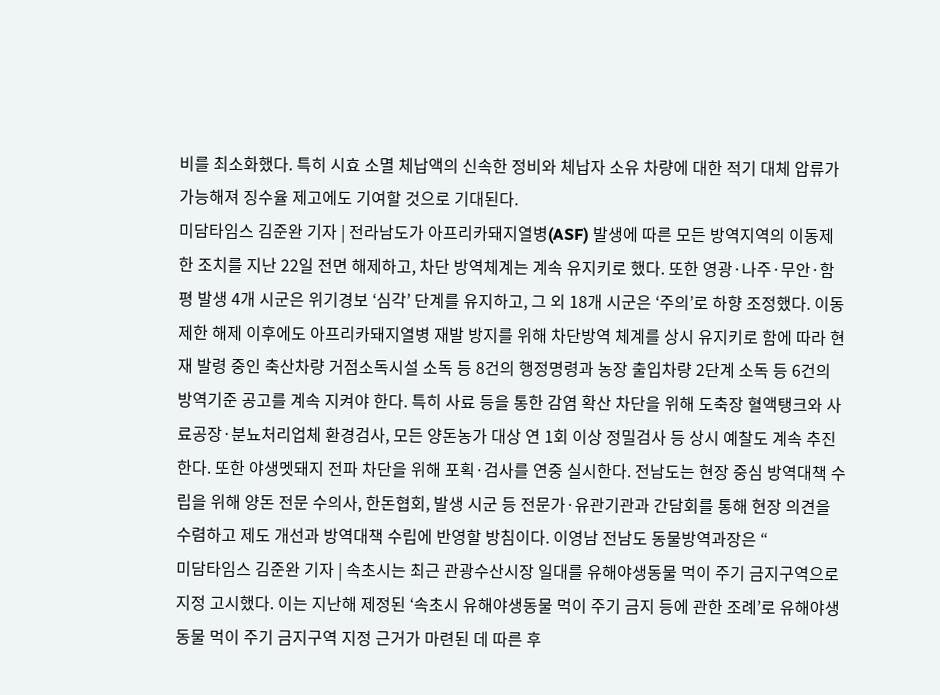비를 최소화했다. 특히 시효 소멸 체납액의 신속한 정비와 체납자 소유 차량에 대한 적기 대체 압류가 가능해져 징수율 제고에도 기여할 것으로 기대된다.
미담타임스 김준완 기자 | 전라남도가 아프리카돼지열병(ASF) 발생에 따른 모든 방역지역의 이동제한 조치를 지난 22일 전면 해제하고, 차단 방역체계는 계속 유지키로 했다. 또한 영광·나주·무안·함평 발생 4개 시군은 위기경보 ‘심각’ 단계를 유지하고, 그 외 18개 시군은 ‘주의’로 하향 조정했다. 이동제한 해제 이후에도 아프리카돼지열병 재발 방지를 위해 차단방역 체계를 상시 유지키로 함에 따라 현재 발령 중인 축산차량 거점소독시설 소독 등 8건의 행정명령과 농장 출입차량 2단계 소독 등 6건의 방역기준 공고를 계속 지켜야 한다. 특히 사료 등을 통한 감염 확산 차단을 위해 도축장 혈액탱크와 사료공장·분뇨처리업체 환경검사, 모든 양돈농가 대상 연 1회 이상 정밀검사 등 상시 예찰도 계속 추진한다. 또한 야생멧돼지 전파 차단을 위해 포획·검사를 연중 실시한다. 전남도는 현장 중심 방역대책 수립을 위해 양돈 전문 수의사, 한돈협회, 발생 시군 등 전문가·유관기관과 간담회를 통해 현장 의견을 수렴하고 제도 개선과 방역대책 수립에 반영할 방침이다. 이영남 전남도 동물방역과장은 “
미담타임스 김준완 기자 | 속초시는 최근 관광수산시장 일대를 유해야생동물 먹이 주기 금지구역으로 지정 고시했다. 이는 지난해 제정된 ‘속초시 유해야생동물 먹이 주기 금지 등에 관한 조례’로 유해야생동물 먹이 주기 금지구역 지정 근거가 마련된 데 따른 후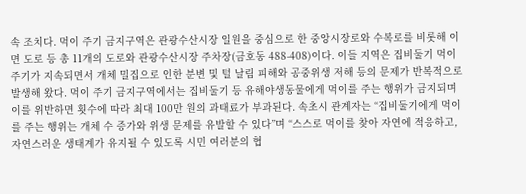속 조치다. 먹이 주기 금지구역은 관광수산시장 일원을 중심으로 한 중앙시장로와 수복로를 비롯해 이면 도로 등 총 11개의 도로와 관광수산시장 주차장(금호동 488-408)이다. 이들 지역은 집비둘기 먹이 주기가 지속되면서 개체 밀집으로 인한 분변 및 털 날림 피해와 공중위생 저해 등의 문제가 반복적으로 발생해 왔다. 먹이 주기 금지구역에서는 집비둘기 등 유해야생동물에게 먹이를 주는 행위가 금지되며 이를 위반하면 횟수에 따라 최대 100만 원의 과태료가 부과된다. 속초시 관계자는 “집비둘기에게 먹이를 주는 행위는 개체 수 증가와 위생 문제를 유발할 수 있다”며 “스스로 먹이를 찾아 자연에 적응하고, 자연스러운 생태계가 유지될 수 있도록 시민 여러분의 협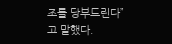조를 당부드린다”고 말했다.